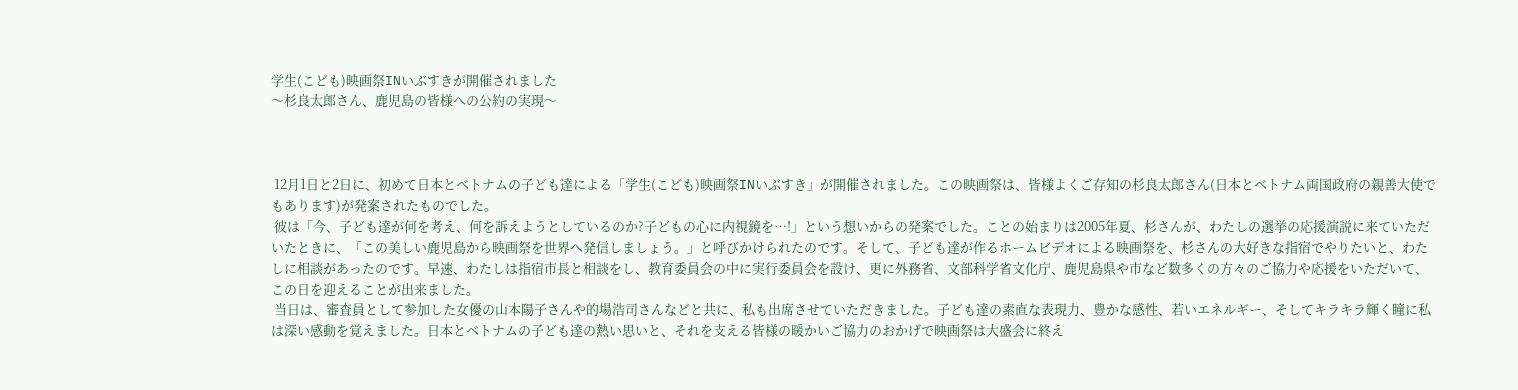学生(こども)映画祭INいぶすきが開催されました
〜杉良太郎さん、鹿児島の皆様への公約の実現〜



 12月1日と2日に、初めて日本とベトナムの子ども達による「学生(こども)映画祭INいぶすき」が開催されました。この映画祭は、皆様よくご存知の杉良太郎さん(日本とベトナム両国政府の親善大使でもあります)が発案されたものでした。
 彼は「今、子ども達が何を考え、何を訴えようとしているのか?子どもの心に内視鏡を…!」という想いからの発案でした。ことの始まりは2005年夏、杉さんが、わたしの選挙の応援演説に来ていただいたときに、「この美しい鹿児島から映画祭を世界へ発信しましょう。」と呼びかけられたのです。そして、子ども達が作るホームビデオによる映画祭を、杉さんの大好きな指宿でやりたいと、わたしに相談があったのです。早速、わたしは指宿市長と相談をし、教育委員会の中に実行委員会を設け、更に外務省、文部科学省文化庁、鹿児島県や市など数多くの方々のご協力や応援をいただいて、この日を迎えることが出来ました。
 当日は、審査員として参加した女優の山本陽子さんや的場浩司さんなどと共に、私も出席させていただきました。子ども達の素直な表現力、豊かな感性、若いエネルギー、そしてキラキラ輝く瞳に私は深い感動を覚えました。日本とベトナムの子ども達の熱い思いと、それを支える皆様の暖かいご協力のおかげで映画祭は大盛会に終え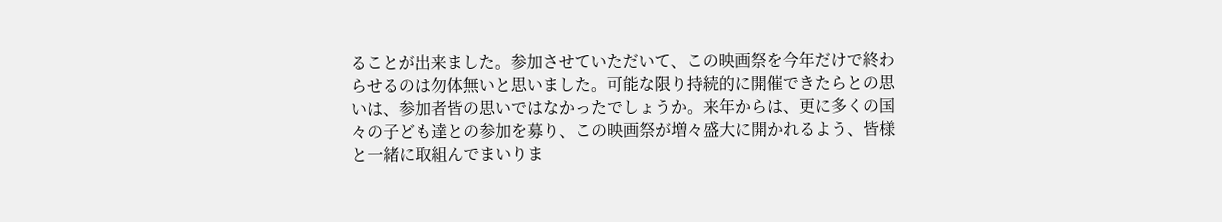ることが出来ました。参加させていただいて、この映画祭を今年だけで終わらせるのは勿体無いと思いました。可能な限り持続的に開催できたらとの思いは、参加者皆の思いではなかったでしょうか。来年からは、更に多くの国々の子ども達との参加を募り、この映画祭が増々盛大に開かれるよう、皆様と一緒に取組んでまいりま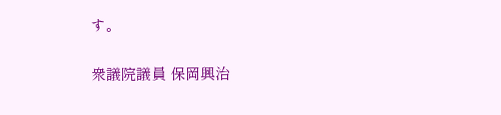す。

衆議院議員 保岡興治